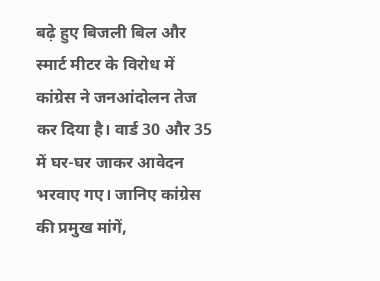बढ़े हुए बिजली बिल और स्मार्ट मीटर के विरोध में कांग्रेस ने जनआंदोलन तेज कर दिया है। वार्ड 30 और 35 में घर-घर जाकर आवेदन भरवाए गए। जानिए कांग्रेस की प्रमुख मांगें,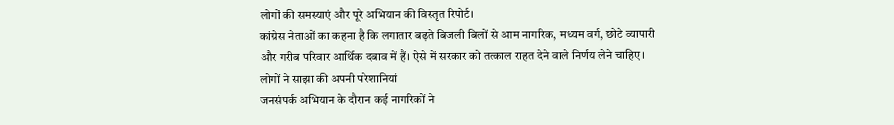लोगों की समस्याएं और पूरे अभियान की विस्तृत रिपोर्ट।
कांग्रेस नेताओं का कहना है कि लगातार बढ़ते बिजली बिलों से आम नागरिक, मध्यम वर्ग, छोटे व्यापारी और गरीब परिवार आर्थिक दबाव में हैं। ऐसे में सरकार को तत्काल राहत देने वाले निर्णय लेने चाहिए।
लोगों ने साझा की अपनी परेशानियां
जनसंपर्क अभियान के दौरान कई नागरिकों ने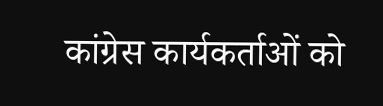कांग्रेस कार्यकर्ताओं को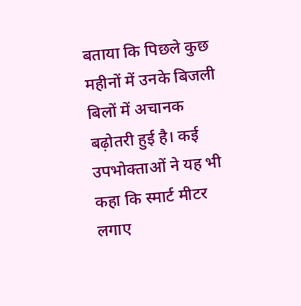बताया कि पिछले कुछ महीनों में उनके बिजली बिलों में अचानक बढ़ोतरी हुई है। कई उपभोक्ताओं ने यह भी कहा कि स्मार्ट मीटर लगाए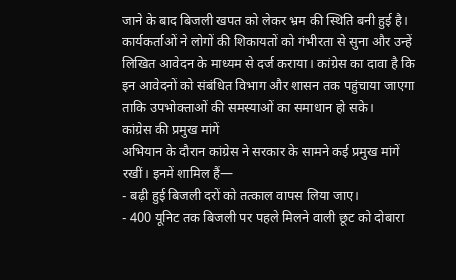जाने के बाद बिजली खपत को लेकर भ्रम की स्थिति बनी हुई है।
कार्यकर्ताओं ने लोगों की शिकायतों को गंभीरता से सुना और उन्हें लिखित आवेदन के माध्यम से दर्ज कराया। कांग्रेस का दावा है कि इन आवेदनों को संबंधित विभाग और शासन तक पहुंचाया जाएगा ताकि उपभोक्ताओं की समस्याओं का समाधान हो सके।
कांग्रेस की प्रमुख मांगें
अभियान के दौरान कांग्रेस ने सरकार के सामने कई प्रमुख मांगें रखीं। इनमें शामिल हैं—
- बढ़ी हुई बिजली दरों को तत्काल वापस लिया जाए।
- 400 यूनिट तक बिजली पर पहले मिलने वाली छूट को दोबारा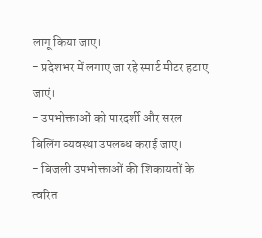लागू किया जाए।
- प्रदेशभर में लगाए जा रहे स्मार्ट मीटर हटाए जाएं।
- उपभोक्ताओं को पारदर्शी और सरल बिलिंग व्यवस्था उपलब्ध कराई जाए।
- बिजली उपभोक्ताओं की शिकायतों के त्वरित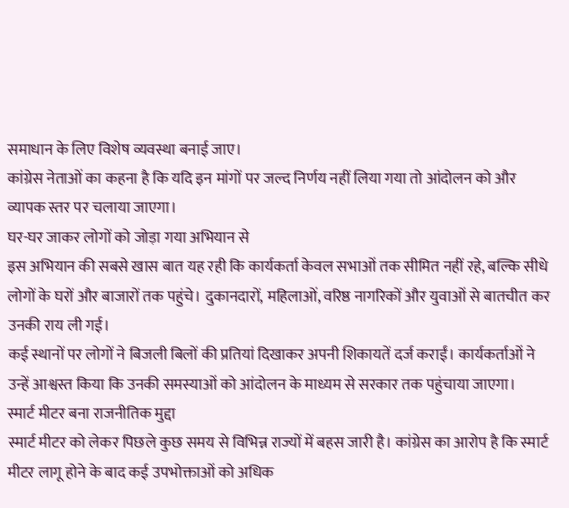समाधान के लिए विशेष व्यवस्था बनाई जाए।
कांग्रेस नेताओं का कहना है कि यदि इन मांगों पर जल्द निर्णय नहीं लिया गया तो आंदोलन को और व्यापक स्तर पर चलाया जाएगा।
घर-घर जाकर लोगों को जोड़ा गया अभियान से
इस अभियान की सबसे खास बात यह रही कि कार्यकर्ता केवल सभाओं तक सीमित नहीं रहे, बल्कि सीधे लोगों के घरों और बाजारों तक पहुंचे। दुकानदारों, महिलाओं, वरिष्ठ नागरिकों और युवाओं से बातचीत कर उनकी राय ली गई।
कई स्थानों पर लोगों ने बिजली बिलों की प्रतियां दिखाकर अपनी शिकायतें दर्ज कराईं। कार्यकर्ताओं ने उन्हें आश्वस्त किया कि उनकी समस्याओं को आंदोलन के माध्यम से सरकार तक पहुंचाया जाएगा।
स्मार्ट मीटर बना राजनीतिक मुद्दा
स्मार्ट मीटर को लेकर पिछले कुछ समय से विभिन्न राज्यों में बहस जारी है। कांग्रेस का आरोप है कि स्मार्ट मीटर लागू होने के बाद कई उपभोक्ताओं को अधिक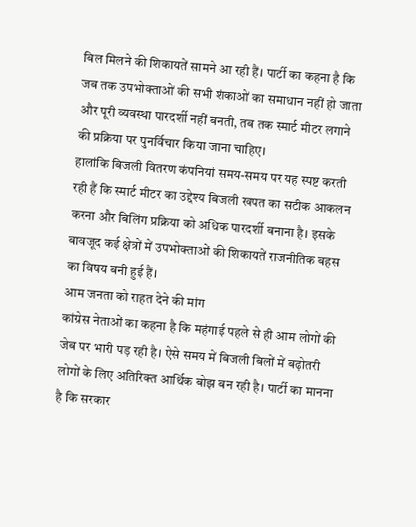बिल मिलने की शिकायतें सामने आ रही हैं। पार्टी का कहना है कि जब तक उपभोक्ताओं की सभी शंकाओं का समाधान नहीं हो जाता और पूरी व्यवस्था पारदर्शी नहीं बनती, तब तक स्मार्ट मीटर लगाने की प्रक्रिया पर पुनर्विचार किया जाना चाहिए।
हालांकि बिजली वितरण कंपनियां समय-समय पर यह स्पष्ट करती रही हैं कि स्मार्ट मीटर का उद्देश्य बिजली खपत का सटीक आकलन करना और बिलिंग प्रक्रिया को अधिक पारदर्शी बनाना है। इसके बावजूद कई क्षेत्रों में उपभोक्ताओं की शिकायतें राजनीतिक बहस का विषय बनी हुई हैं।
आम जनता को राहत देने की मांग
कांग्रेस नेताओं का कहना है कि महंगाई पहले से ही आम लोगों की जेब पर भारी पड़ रही है। ऐसे समय में बिजली बिलों में बढ़ोतरी लोगों के लिए अतिरिक्त आर्थिक बोझ बन रही है। पार्टी का मानना है कि सरकार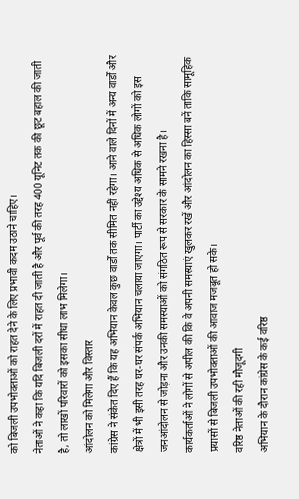को बिजली उपभोक्ताओं को राहत देने के लिए प्रभावी कदम उठाने चाहिए।
नेताओं ने कहा कि यदि बिजली दरों में राहत दी जाती है और पूर्व की तरह 400 यूनिट तक की छूट बहाल की जाती है, तो लाखों परिवारों को इसका सीधा लाभ मिलेगा।
आंदोलन को मिलेगा और विस्तार
कांग्रेस ने संकेत दिए हैं कि यह अभियान केवल कुछ वार्डों तक सीमित नहीं रहेगा। आने वाले दिनों में अन्य वार्डों और क्षेत्रों में भी इसी तरह घर-घर संपर्क अभियान चलाया जाएगा। पार्टी का उद्देश्य अधिक से अधिक लोगों को इस जनआंदोलन से जोड़ना और उनकी समस्याओं को संगठित रूप से सरकार के सामने रखना है।
कार्यकर्ताओं ने लोगों से अपील की कि वे अपनी समस्याएं खुलकर रखें और आंदोलन का हिस्सा बनें ताकि सामूहिक प्रयासों से बिजली उपभोक्ताओं की आवाज मजबूत हो सके।
वरिष्ठ नेताओं की रही मौजूदगी
अभियान के दौरान कांग्रेस के कई वरिष्ठ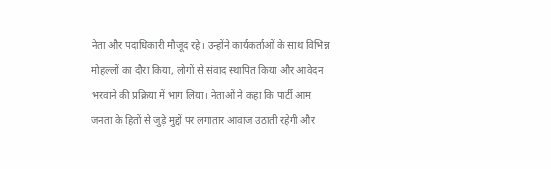नेता और पदाधिकारी मौजूद रहे। उन्होंने कार्यकर्ताओं के साथ विभिन्न मोहल्लों का दौरा किया, लोगों से संवाद स्थापित किया और आवेदन भरवाने की प्रक्रिया में भाग लिया। नेताओं ने कहा कि पार्टी आम जनता के हितों से जुड़े मुद्दों पर लगातार आवाज उठाती रहेगी और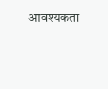आवश्यकता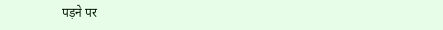पड़ने पर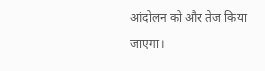आंदोलन को और तेज किया जाएगा।